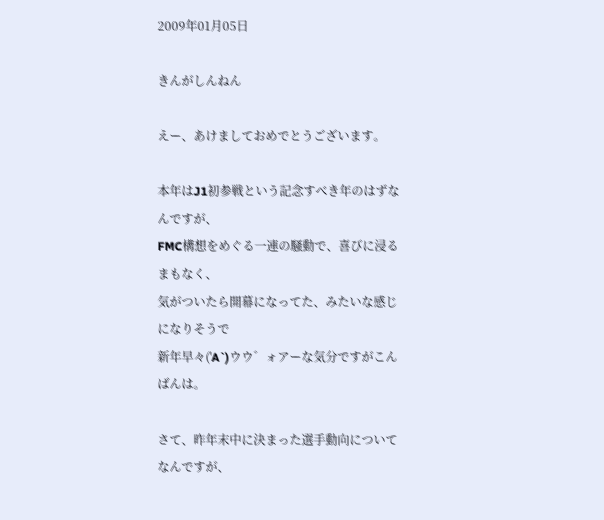2009年01月05日

きんがしんねん

えー、あけましておめでとうございます。

本年はJ1初参戦という記念すべき年のはずなんですが、
FMC構想をめぐる一連の騒動で、喜びに浸るまもなく、
気がついたら開幕になってた、みたいな感じになりそうで
新年早々('A`)ウウ゛ォアーな気分ですがこんばんは。

さて、昨年末中に決まった選手動向についてなんですが、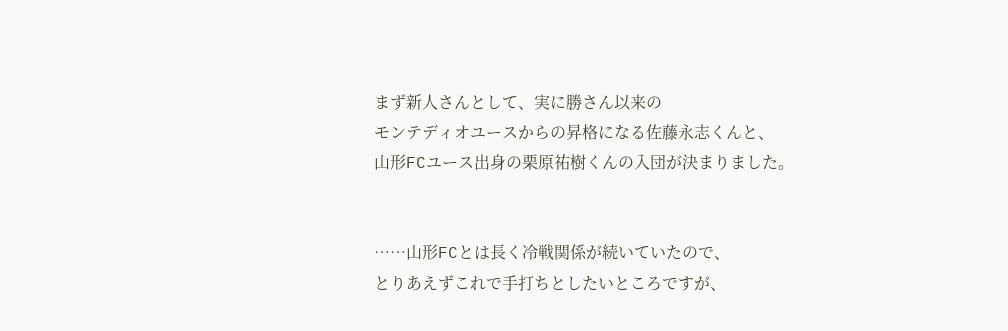まず新人さんとして、実に勝さん以来の
モンテディオユースからの昇格になる佐藤永志くんと、
山形FCユース出身の栗原祐樹くんの入団が決まりました。


……山形FCとは長く冷戦関係が続いていたので、
とりあえずこれで手打ちとしたいところですが、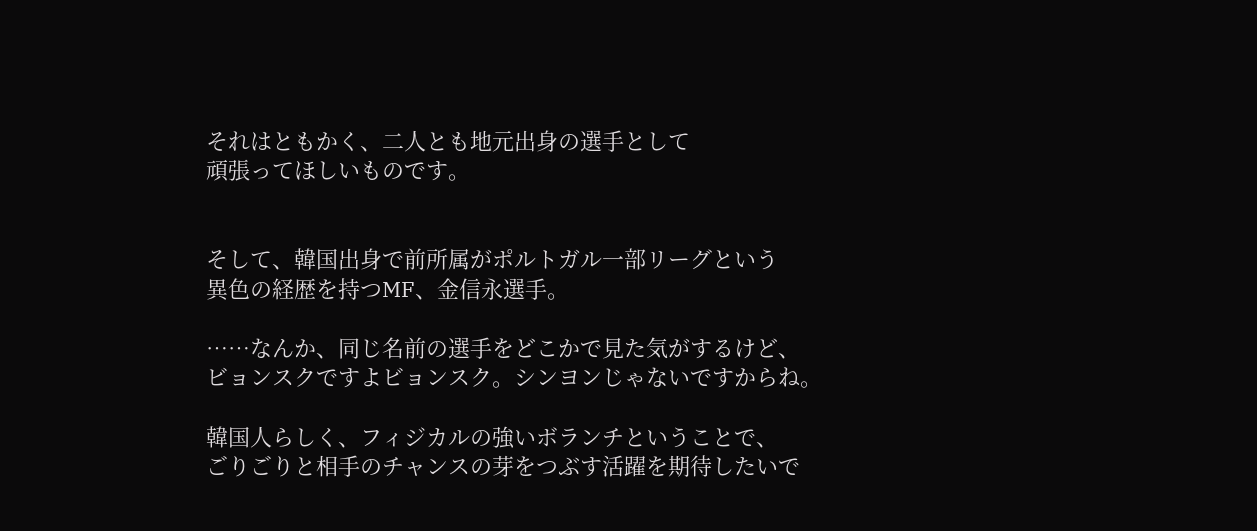それはともかく、二人とも地元出身の選手として
頑張ってほしいものです。


そして、韓国出身で前所属がポルトガル一部リーグという
異色の経歴を持つMF、金信永選手。

……なんか、同じ名前の選手をどこかで見た気がするけど、
ビョンスクですよビョンスク。シンヨンじゃないですからね。

韓国人らしく、フィジカルの強いボランチということで、
ごりごりと相手のチャンスの芽をつぶす活躍を期待したいで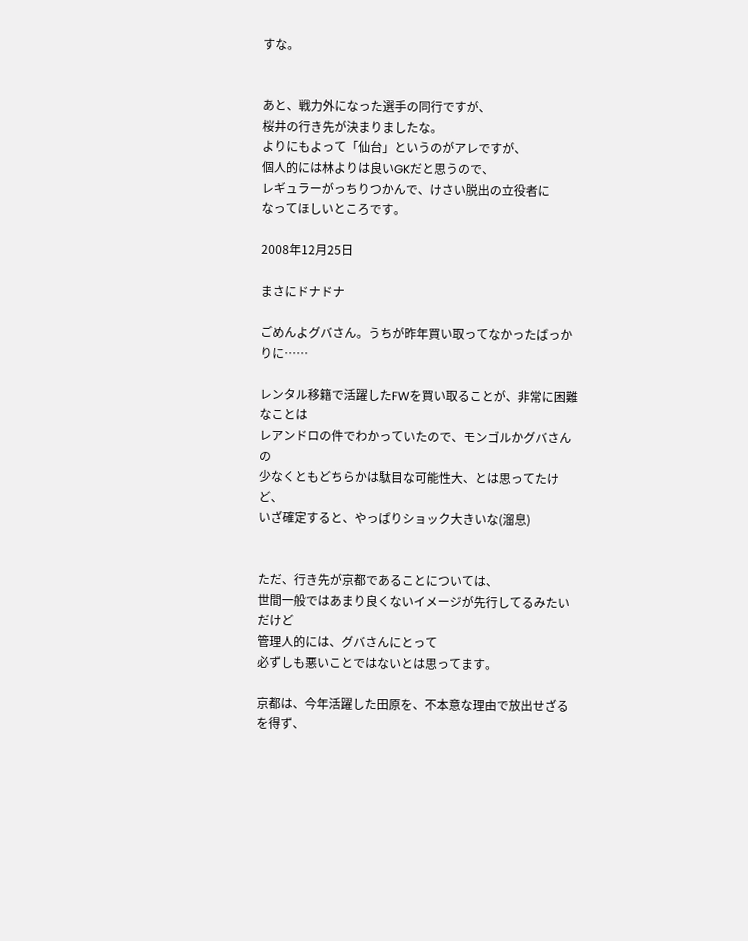すな。


あと、戦力外になった選手の同行ですが、
桜井の行き先が決まりましたな。
よりにもよって「仙台」というのがアレですが、
個人的には林よりは良いGKだと思うので、
レギュラーがっちりつかんで、けさい脱出の立役者に
なってほしいところです。

2008年12月25日

まさにドナドナ

ごめんよグバさん。うちが昨年買い取ってなかったばっかりに……

レンタル移籍で活躍したFWを買い取ることが、非常に困難なことは
レアンドロの件でわかっていたので、モンゴルかグバさんの
少なくともどちらかは駄目な可能性大、とは思ってたけど、
いざ確定すると、やっぱりショック大きいな(溜息)


ただ、行き先が京都であることについては、
世間一般ではあまり良くないイメージが先行してるみたいだけど
管理人的には、グバさんにとって
必ずしも悪いことではないとは思ってます。

京都は、今年活躍した田原を、不本意な理由で放出せざるを得ず、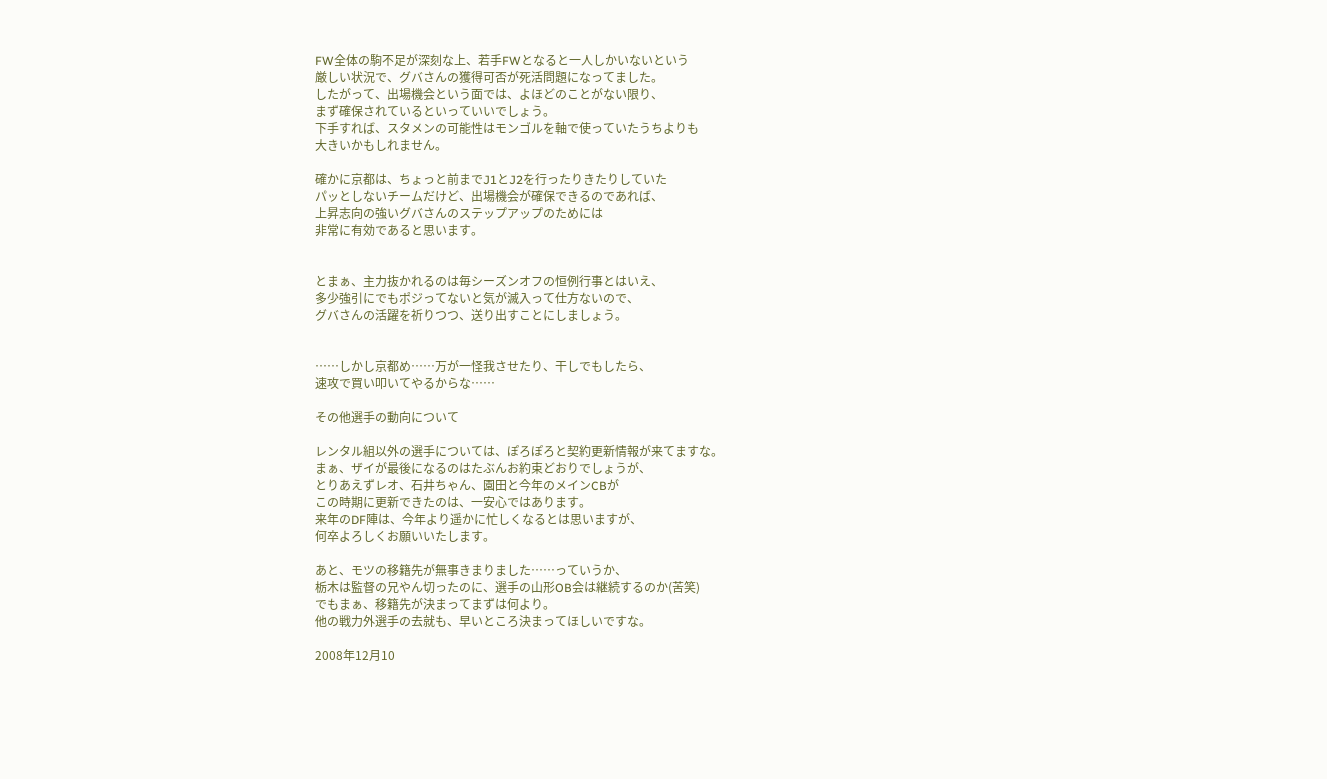FW全体の駒不足が深刻な上、若手FWとなると一人しかいないという
厳しい状況で、グバさんの獲得可否が死活問題になってました。
したがって、出場機会という面では、よほどのことがない限り、
まず確保されているといっていいでしょう。
下手すれば、スタメンの可能性はモンゴルを軸で使っていたうちよりも
大きいかもしれません。

確かに京都は、ちょっと前までJ1とJ2を行ったりきたりしていた
パッとしないチームだけど、出場機会が確保できるのであれば、
上昇志向の強いグバさんのステップアップのためには
非常に有効であると思います。


とまぁ、主力抜かれるのは毎シーズンオフの恒例行事とはいえ、
多少強引にでもポジってないと気が滅入って仕方ないので、
グバさんの活躍を祈りつつ、送り出すことにしましょう。


……しかし京都め……万が一怪我させたり、干しでもしたら、
速攻で買い叩いてやるからな……

その他選手の動向について

レンタル組以外の選手については、ぽろぽろと契約更新情報が来てますな。
まぁ、ザイが最後になるのはたぶんお約束どおりでしょうが、
とりあえずレオ、石井ちゃん、園田と今年のメインCBが
この時期に更新できたのは、一安心ではあります。
来年のDF陣は、今年より遥かに忙しくなるとは思いますが、
何卒よろしくお願いいたします。

あと、モツの移籍先が無事きまりました……っていうか、
栃木は監督の兄やん切ったのに、選手の山形OB会は継続するのか(苦笑)
でもまぁ、移籍先が決まってまずは何より。
他の戦力外選手の去就も、早いところ決まってほしいですな。

2008年12月10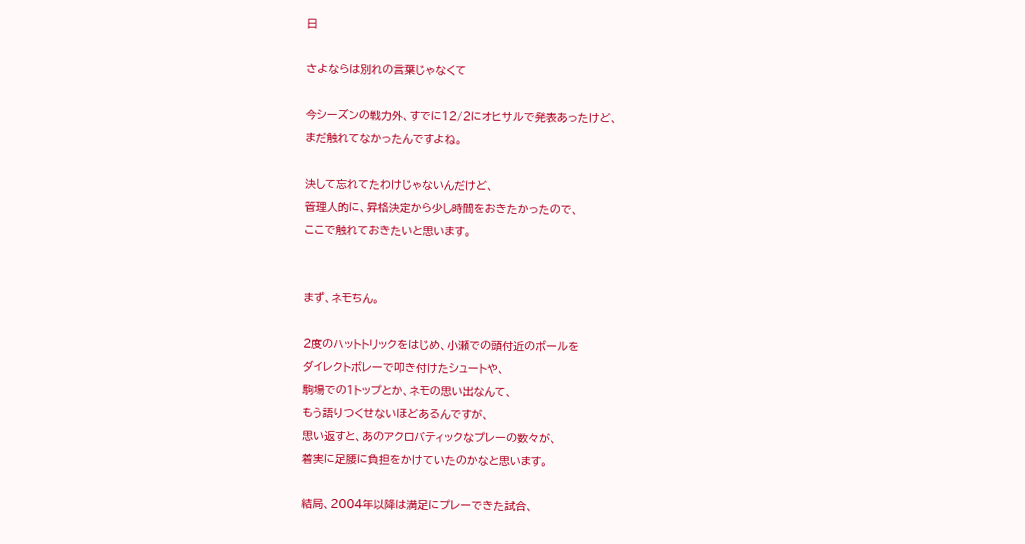日

さよならは別れの言葉じゃなくて

今シーズンの戦力外、すでに12/2にオヒサルで発表あったけど、
まだ触れてなかったんですよね。

決して忘れてたわけじゃないんだけど、
管理人的に、昇格決定から少し時間をおきたかったので、
ここで触れておきたいと思います。


まず、ネモちん。

2度のハットトリックをはじめ、小瀬での頭付近のボールを
ダイレクトボレーで叩き付けたシュートや、
駒場での1トップとか、ネモの思い出なんて、
もう語りつくせないほどあるんですが、
思い返すと、あのアクロバティックなプレーの数々が、
着実に足腰に負担をかけていたのかなと思います。

結局、2004年以降は満足にプレーできた試合、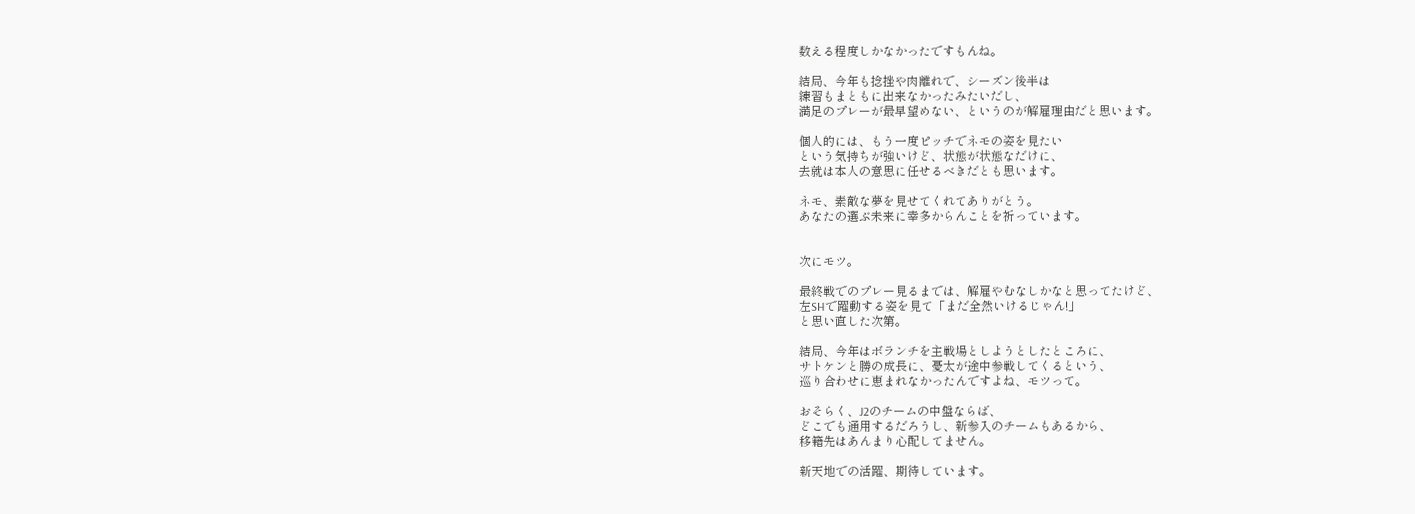数える程度しかなかったですもんね。

結局、今年も捻挫や肉離れで、シーズン後半は
練習もまともに出来なかったみたいだし、
満足のプレーが最早望めない、というのが解雇理由だと思います。

個人的には、もう一度ピッチでネモの姿を見たい
という気持ちが強いけど、状態が状態なだけに、
去就は本人の意思に任せるべきだとも思います。

ネモ、素敵な夢を見せてくれてありがとう。
あなたの選ぶ未来に幸多からんことを祈っています。


次にモツ。

最終戦でのプレー見るまでは、解雇やむなしかなと思ってたけど、
左SHで躍動する姿を見て「まだ全然いけるじゃん!」
と思い直した次第。

結局、今年はボランチを主戦場としようとしたところに、
サトケンと勝の成長に、憂太が途中参戦してくるという、
巡り合わせに恵まれなかったんですよね、モツって。

おそらく、J2のチームの中盤ならば、
どこでも通用するだろうし、新参入のチームもあるから、
移籍先はあんまり心配してません。

新天地での活躍、期待しています。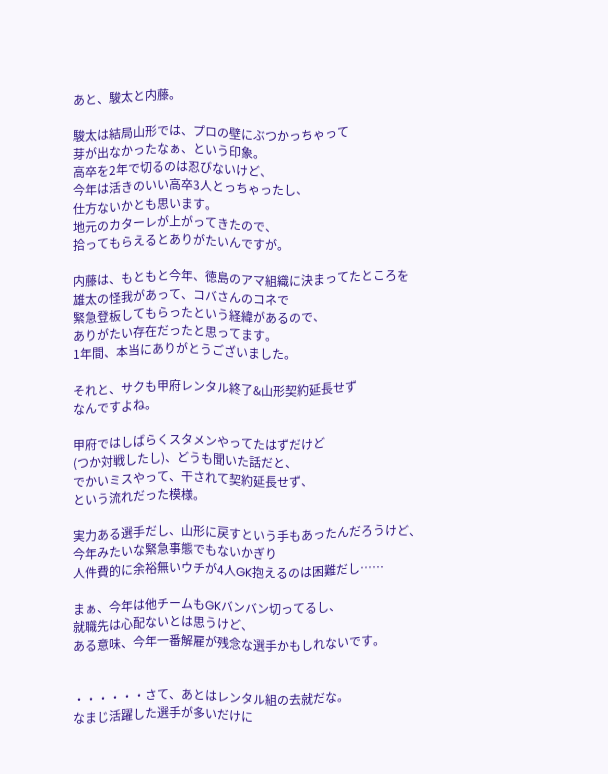あと、駿太と内藤。

駿太は結局山形では、プロの壁にぶつかっちゃって
芽が出なかったなぁ、という印象。
高卒を2年で切るのは忍びないけど、
今年は活きのいい高卒3人とっちゃったし、
仕方ないかとも思います。
地元のカターレが上がってきたので、
拾ってもらえるとありがたいんですが。

内藤は、もともと今年、徳島のアマ組織に決まってたところを
雄太の怪我があって、コバさんのコネで
緊急登板してもらったという経緯があるので、
ありがたい存在だったと思ってます。
1年間、本当にありがとうございました。

それと、サクも甲府レンタル終了&山形契約延長せず
なんですよね。

甲府ではしばらくスタメンやってたはずだけど
(つか対戦したし)、どうも聞いた話だと、
でかいミスやって、干されて契約延長せず、
という流れだった模様。

実力ある選手だし、山形に戻すという手もあったんだろうけど、
今年みたいな緊急事態でもないかぎり
人件費的に余裕無いウチが4人GK抱えるのは困難だし……

まぁ、今年は他チームもGKバンバン切ってるし、
就職先は心配ないとは思うけど、
ある意味、今年一番解雇が残念な選手かもしれないです。


・・・・・・さて、あとはレンタル組の去就だな。
なまじ活躍した選手が多いだけに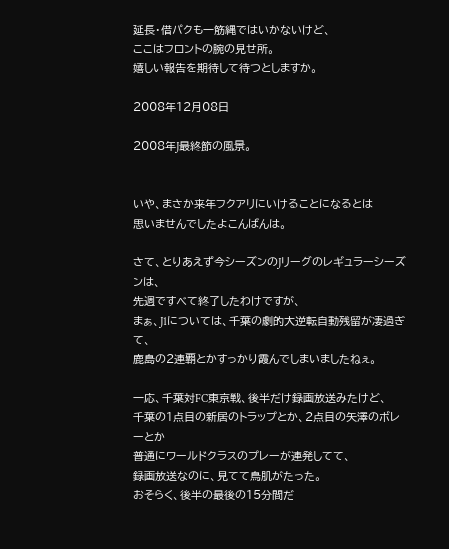延長・借パクも一筋縄ではいかないけど、
ここはフロントの腕の見せ所。
嬉しい報告を期待して待つとしますか。

2008年12月08日

2008年J最終節の風景。


いや、まさか来年フクアリにいけることになるとは
思いませんでしたよこんばんは。

さて、とりあえず今シーズンのJリーグのレギュラーシーズンは、
先週ですべて終了したわけですが、
まぁ、J1については、千葉の劇的大逆転自動残留が凄過ぎて、
鹿島の2連覇とかすっかり霞んでしまいましたねぇ。

一応、千葉対FC東京戦、後半だけ録画放送みたけど、
千葉の1点目の新居のトラップとか、2点目の矢澤のボレーとか
普通にワールドクラスのプレーが連発してて、
録画放送なのに、見てて鳥肌がたった。
おそらく、後半の最後の15分間だ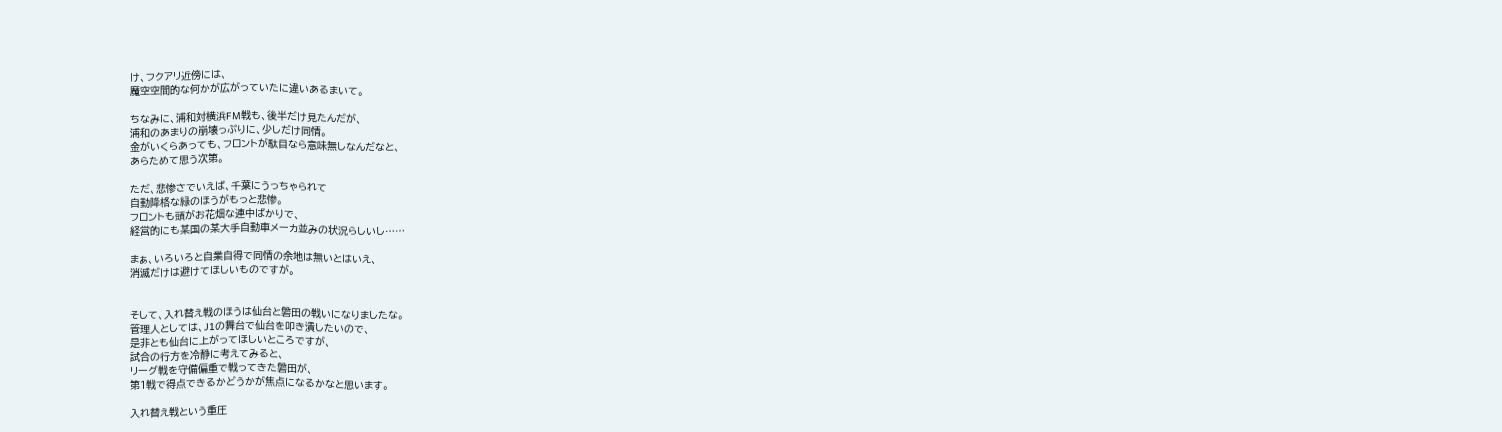け、フクアリ近傍には、
魔空空間的な何かが広がっていたに違いあるまいて。

ちなみに、浦和対横浜FM戦も、後半だけ見たんだが、
浦和のあまりの崩壊っぷりに、少しだけ同情。
金がいくらあっても、フロントが駄目なら意味無しなんだなと、
あらためて思う次第。

ただ、悲惨さでいえば、千葉にうっちゃられて
自動降格な緑のほうがもっと悲惨。
フロントも頭がお花畑な連中ばかりで、
経営的にも某国の某大手自動車メーカ並みの状況らしいし……

まぁ、いろいろと自業自得で同情の余地は無いとはいえ、
消滅だけは避けてほしいものですが。


そして、入れ替え戦のほうは仙台と磐田の戦いになりましたな。
管理人としては、J1の舞台で仙台を叩き潰したいので、
是非とも仙台に上がってほしいところですが、
試合の行方を冷静に考えてみると、
リーグ戦を守備偏重で戦ってきた磐田が、
第1戦で得点できるかどうかが焦点になるかなと思います。

入れ替え戦という重圧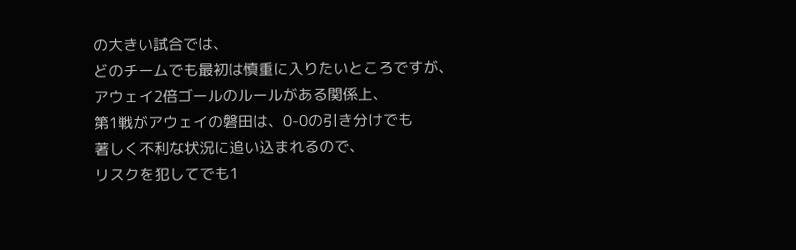の大きい試合では、
どのチームでも最初は慎重に入りたいところですが、
アウェイ2倍ゴールのルールがある関係上、
第1戦がアウェイの磐田は、0-0の引き分けでも
著しく不利な状況に追い込まれるので、
リスクを犯してでも1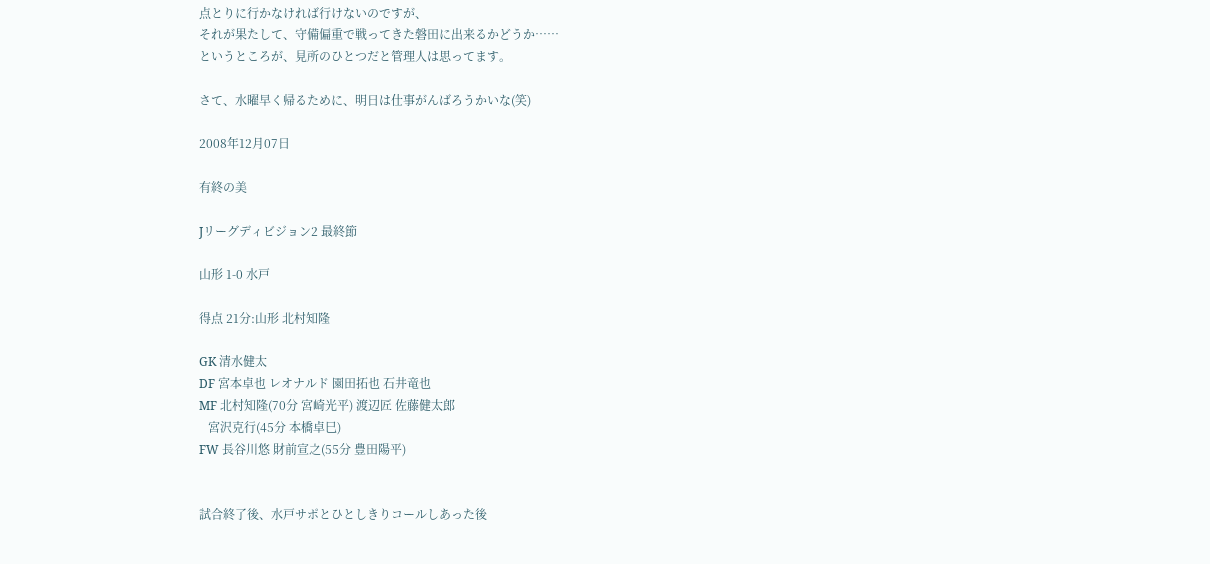点とりに行かなければ行けないのですが、
それが果たして、守備偏重で戦ってきた磐田に出来るかどうか……
というところが、見所のひとつだと管理人は思ってます。

さて、水曜早く帰るために、明日は仕事がんばろうかいな(笑)

2008年12月07日

有終の美

Jリーグディビジョン2 最終節

山形 1-0 水戸

得点 21分:山形 北村知隆

GK 清水健太
DF 宮本卓也 レオナルド 園田拓也 石井竜也
MF 北村知隆(70分 宮崎光平) 渡辺匠 佐藤健太郎
   宮沢克行(45分 本橋卓巳)
FW 長谷川悠 財前宣之(55分 豊田陽平)


試合終了後、水戸サポとひとしきりコールしあった後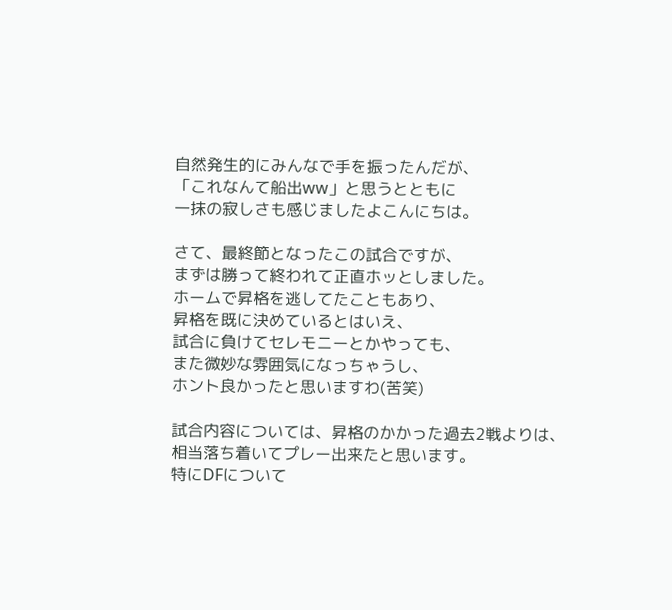自然発生的にみんなで手を振ったんだが、
「これなんて船出ww」と思うとともに
一抹の寂しさも感じましたよこんにちは。

さて、最終節となったこの試合ですが、
まずは勝って終われて正直ホッとしました。
ホームで昇格を逃してたこともあり、
昇格を既に決めているとはいえ、
試合に負けてセレモニーとかやっても、
また微妙な雰囲気になっちゃうし、
ホント良かったと思いますわ(苦笑)

試合内容については、昇格のかかった過去2戦よりは、
相当落ち着いてプレー出来たと思います。
特にDFについて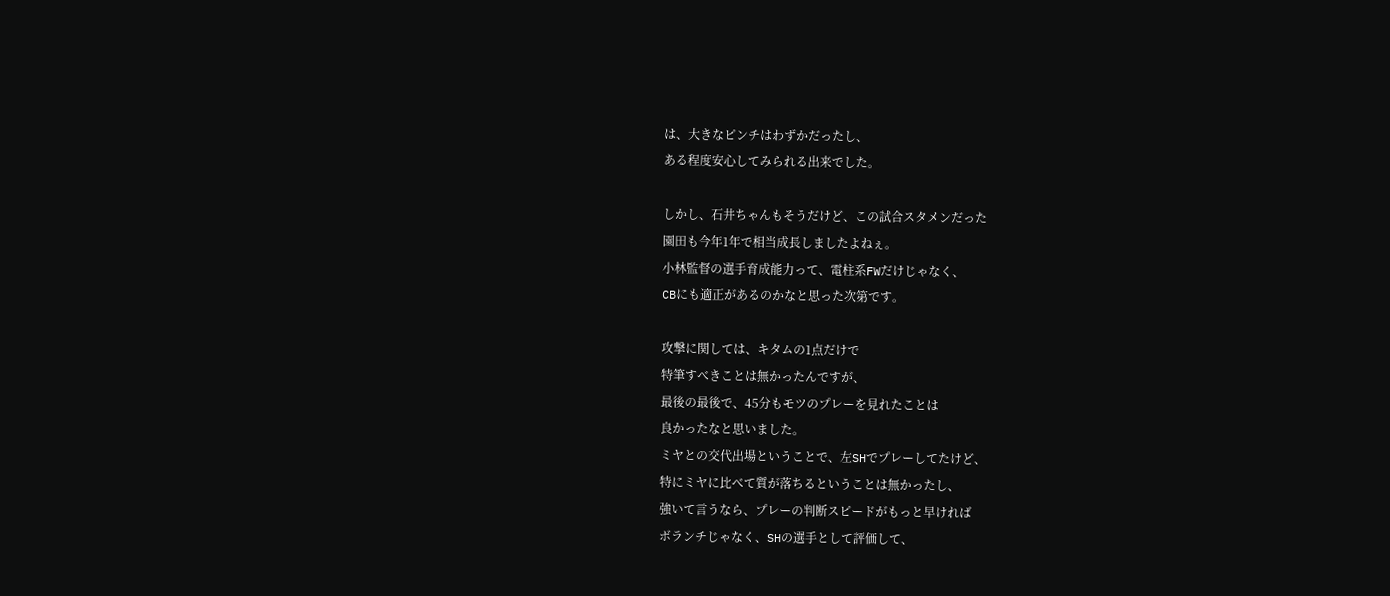は、大きなピンチはわずかだったし、
ある程度安心してみられる出来でした。

しかし、石井ちゃんもそうだけど、この試合スタメンだった
園田も今年1年で相当成長しましたよねぇ。
小林監督の選手育成能力って、電柱系FWだけじゃなく、
CBにも適正があるのかなと思った次第です。

攻撃に関しては、キタムの1点だけで
特筆すべきことは無かったんですが、
最後の最後で、45分もモツのプレーを見れたことは
良かったなと思いました。
ミヤとの交代出場ということで、左SHでプレーしてたけど、
特にミヤに比べて質が落ちるということは無かったし、
強いて言うなら、プレーの判断スピードがもっと早ければ
ボランチじゃなく、SHの選手として評価して、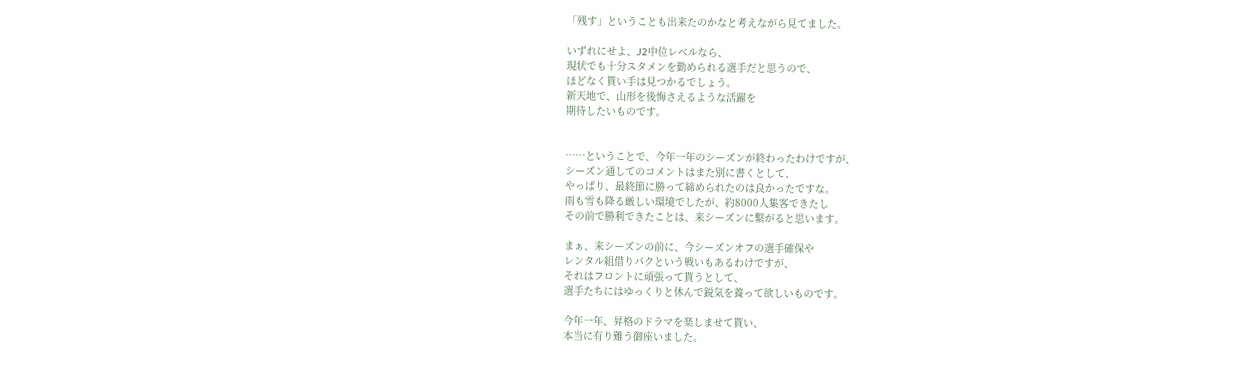「残す」ということも出来たのかなと考えながら見てました。

いずれにせよ、J2中位レベルなら、
現状でも十分スタメンを勤められる選手だと思うので、
ほどなく貰い手は見つかるでしょう。
新天地で、山形を後悔さえるような活躍を
期待したいものです。


……ということで、今年一年のシーズンが終わったわけですが、
シーズン通してのコメントはまた別に書くとして、
やっぱり、最終節に勝って締められたのは良かったですな。
雨も雪も降る厳しい環境でしたが、約8000人集客できたし
その前で勝利できたことは、来シーズンに繋がると思います。

まぁ、来シーズンの前に、今シーズンオフの選手確保や
レンタル組借りパクという戦いもあるわけですが、
それはフロントに頑張って貰うとして、
選手たちにはゆっくりと休んで鋭気を養って欲しいものです。

今年一年、昇格のドラマを楽しませて貰い、
本当に有り難う御座いました。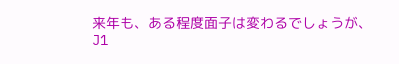来年も、ある程度面子は変わるでしょうが、
J1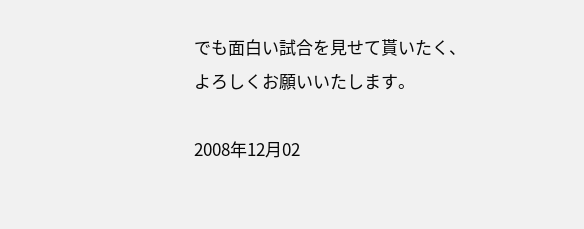でも面白い試合を見せて貰いたく、
よろしくお願いいたします。

2008年12月02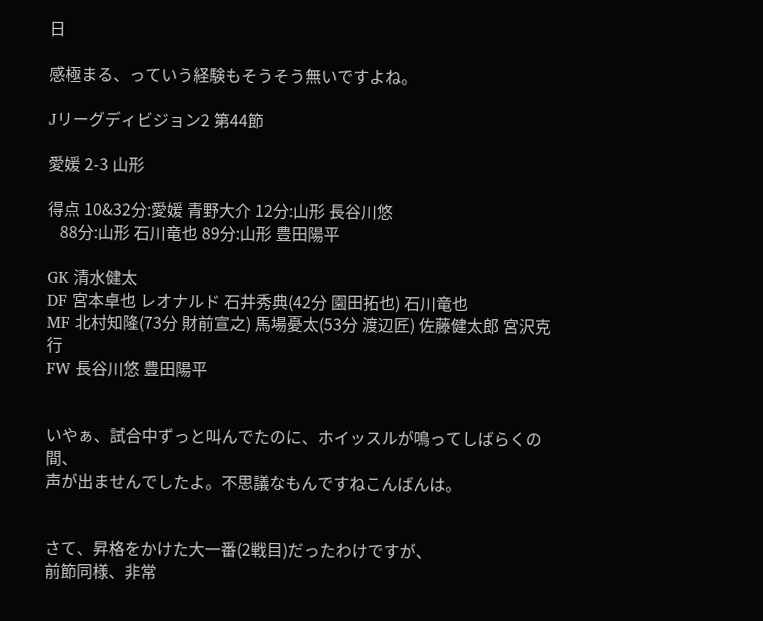日

感極まる、っていう経験もそうそう無いですよね。

Jリーグディビジョン2 第44節

愛媛 2-3 山形

得点 10&32分:愛媛 青野大介 12分:山形 長谷川悠
   88分:山形 石川竜也 89分:山形 豊田陽平

GK 清水健太
DF 宮本卓也 レオナルド 石井秀典(42分 園田拓也) 石川竜也
MF 北村知隆(73分 財前宣之) 馬場憂太(53分 渡辺匠) 佐藤健太郎 宮沢克行
FW 長谷川悠 豊田陽平


いやぁ、試合中ずっと叫んでたのに、ホイッスルが鳴ってしばらくの間、
声が出ませんでしたよ。不思議なもんですねこんばんは。


さて、昇格をかけた大一番(2戦目)だったわけですが、
前節同様、非常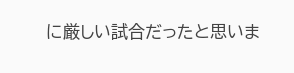に厳しい試合だったと思いま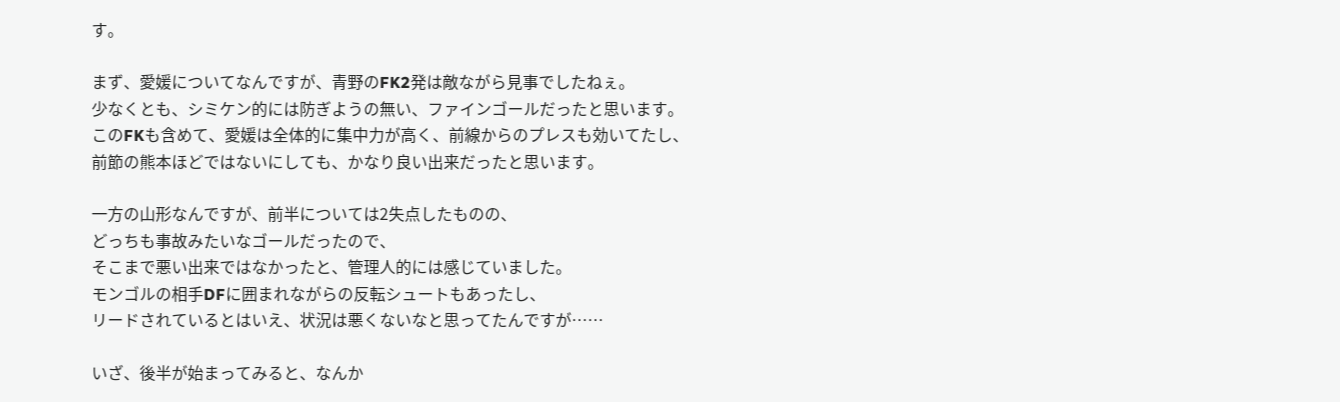す。

まず、愛媛についてなんですが、青野のFK2発は敵ながら見事でしたねぇ。
少なくとも、シミケン的には防ぎようの無い、ファインゴールだったと思います。
このFKも含めて、愛媛は全体的に集中力が高く、前線からのプレスも効いてたし、
前節の熊本ほどではないにしても、かなり良い出来だったと思います。

一方の山形なんですが、前半については2失点したものの、
どっちも事故みたいなゴールだったので、
そこまで悪い出来ではなかったと、管理人的には感じていました。
モンゴルの相手DFに囲まれながらの反転シュートもあったし、
リードされているとはいえ、状況は悪くないなと思ってたんですが……

いざ、後半が始まってみると、なんか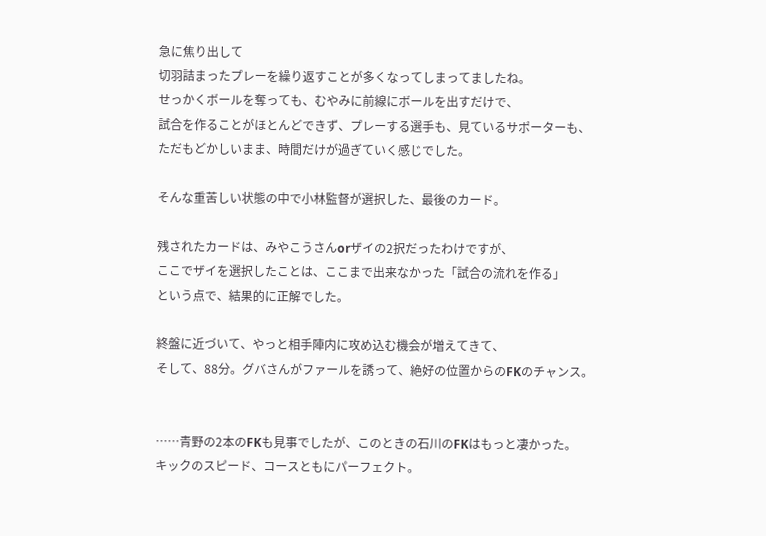急に焦り出して
切羽詰まったプレーを繰り返すことが多くなってしまってましたね。
せっかくボールを奪っても、むやみに前線にボールを出すだけで、
試合を作ることがほとんどできず、プレーする選手も、見ているサポーターも、
ただもどかしいまま、時間だけが過ぎていく感じでした。

そんな重苦しい状態の中で小林監督が選択した、最後のカード。

残されたカードは、みやこうさんorザイの2択だったわけですが、
ここでザイを選択したことは、ここまで出来なかった「試合の流れを作る」
という点で、結果的に正解でした。

終盤に近づいて、やっと相手陣内に攻め込む機会が増えてきて、
そして、88分。グバさんがファールを誘って、絶好の位置からのFKのチャンス。


……青野の2本のFKも見事でしたが、このときの石川のFKはもっと凄かった。
キックのスピード、コースともにパーフェクト。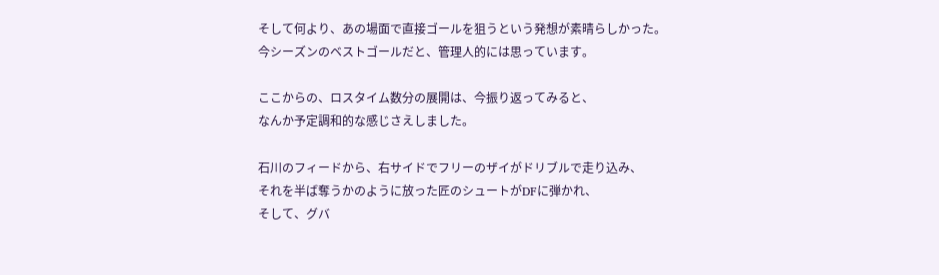そして何より、あの場面で直接ゴールを狙うという発想が素晴らしかった。
今シーズンのベストゴールだと、管理人的には思っています。

ここからの、ロスタイム数分の展開は、今振り返ってみると、
なんか予定調和的な感じさえしました。

石川のフィードから、右サイドでフリーのザイがドリブルで走り込み、
それを半ば奪うかのように放った匠のシュートがDFに弾かれ、
そして、グバ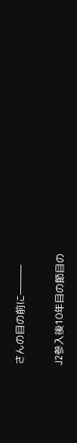さんの目の前に―――


J2参入後10年目の節目の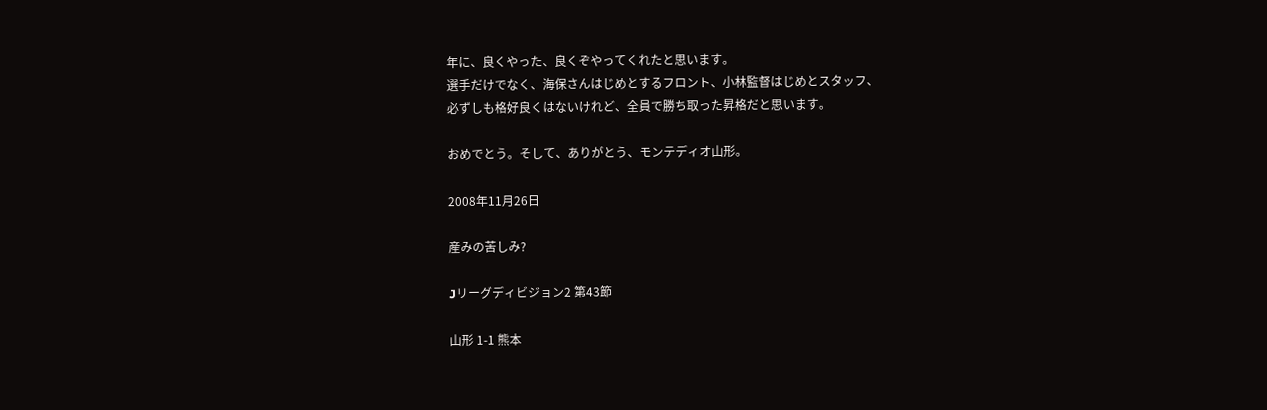年に、良くやった、良くぞやってくれたと思います。
選手だけでなく、海保さんはじめとするフロント、小林監督はじめとスタッフ、
必ずしも格好良くはないけれど、全員で勝ち取った昇格だと思います。

おめでとう。そして、ありがとう、モンテディオ山形。

2008年11月26日

産みの苦しみ?

Jリーグディビジョン2 第43節

山形 1-1 熊本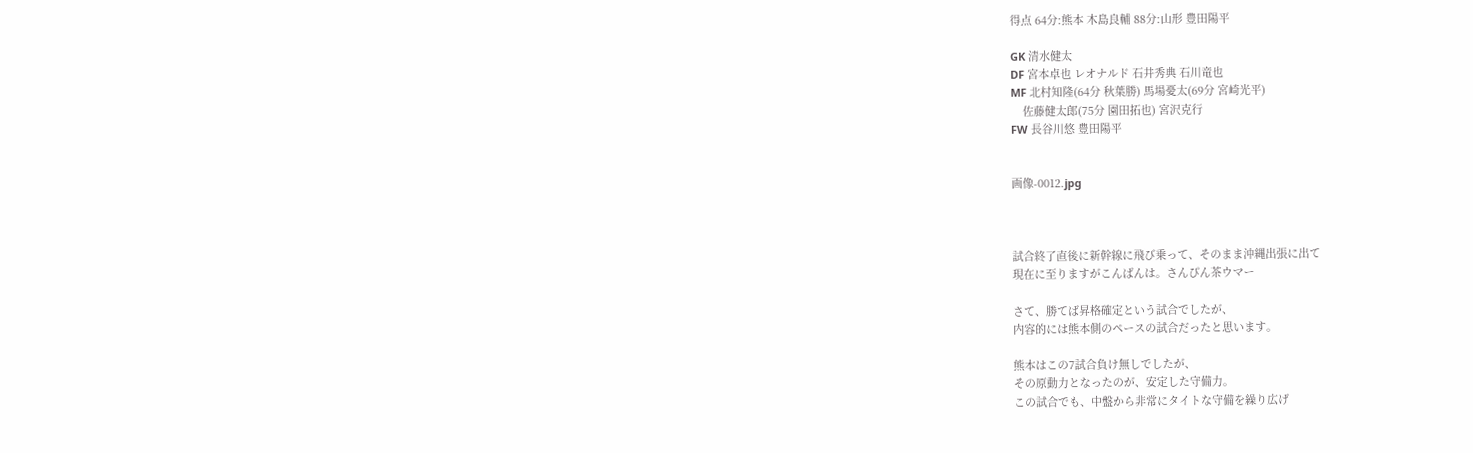得点 64分:熊本 木島良輔 88分:山形 豊田陽平

GK 清水健太
DF 宮本卓也 レオナルド 石井秀典 石川竜也
MF 北村知隆(64分 秋葉勝) 馬場憂太(69分 宮崎光平)
    佐藤健太郎(75分 園田拓也) 宮沢克行
FW 長谷川悠 豊田陽平


画像-0012.jpg



試合終了直後に新幹線に飛び乗って、そのまま沖縄出張に出て
現在に至りますがこんばんは。さんぴん茶ウマー

さて、勝てば昇格確定という試合でしたが、
内容的には熊本側のペースの試合だったと思います。

熊本はこの7試合負け無しでしたが、
その原動力となったのが、安定した守備力。
この試合でも、中盤から非常にタイトな守備を繰り広げ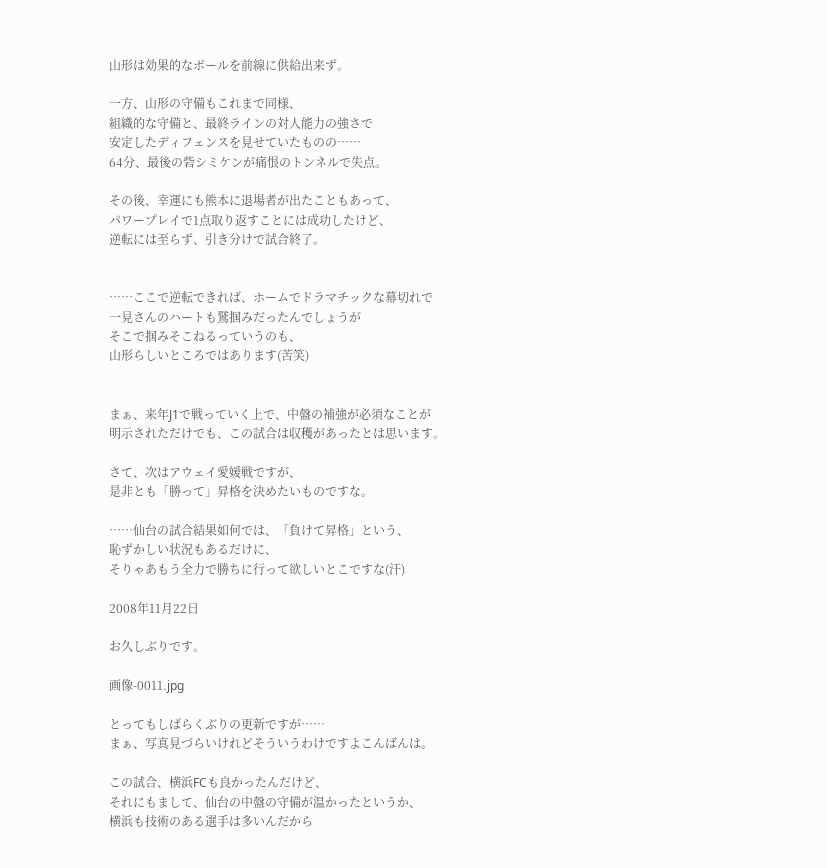山形は効果的なボールを前線に供給出来ず。

一方、山形の守備もこれまで同様、
組織的な守備と、最終ラインの対人能力の強さで
安定したディフェンスを見せていたものの……
64分、最後の砦シミケンが痛恨のトンネルで失点。

その後、幸運にも熊本に退場者が出たこともあって、
パワープレイで1点取り返すことには成功したけど、
逆転には至らず、引き分けで試合終了。


……ここで逆転できれば、ホームでドラマチックな幕切れで
一見さんのハートも鷲掴みだったんでしょうが
そこで掴みそこねるっていうのも、
山形らしいところではあります(苦笑)


まぁ、来年J1で戦っていく上で、中盤の補強が必須なことが
明示されただけでも、この試合は収穫があったとは思います。

さて、次はアウェイ愛媛戦ですが、
是非とも「勝って」昇格を決めたいものですな。

……仙台の試合結果如何では、「負けて昇格」という、
恥ずかしい状況もあるだけに、
そりゃあもう全力で勝ちに行って欲しいとこですな(汗)

2008年11月22日

お久しぶりです。

画像-0011.jpg

とってもしばらくぶりの更新ですが……
まぁ、写真見づらいけれどそういうわけですよこんばんは。

この試合、横浜FCも良かったんだけど、
それにもまして、仙台の中盤の守備が温かったというか、
横浜も技術のある選手は多いんだから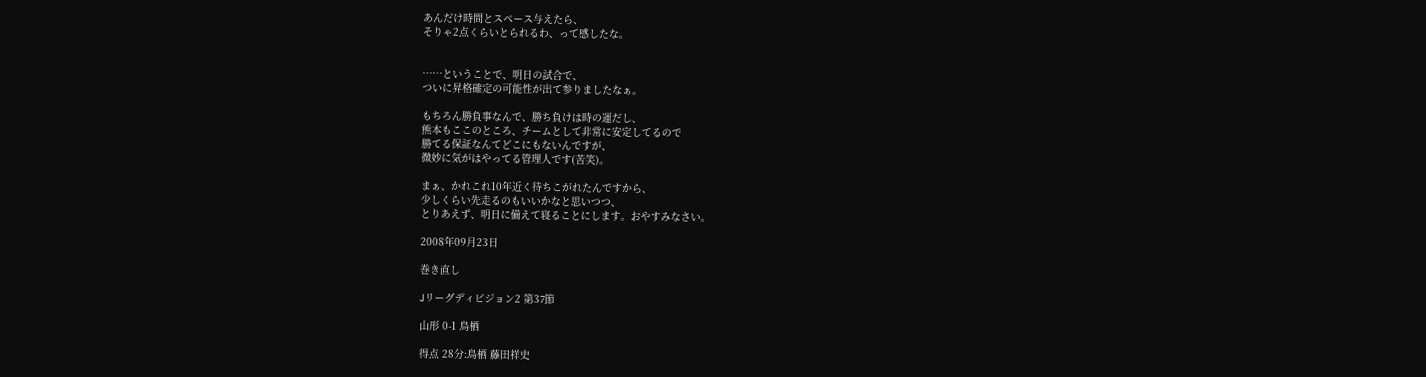あんだけ時間とスペース与えたら、
そりゃ2点くらいとられるわ、って感したな。


……ということで、明日の試合で、
ついに昇格確定の可能性が出て参りましたなぁ。

もちろん勝負事なんで、勝ち負けは時の運だし、
熊本もここのところ、チームとして非常に安定してるので
勝てる保証なんてどこにもないんですが、
微妙に気がはやってる管理人です(苦笑)。

まぁ、かれこれ10年近く待ちこがれたんですから、
少しくらい先走るのもいいかなと思いつつ、
とりあえず、明日に備えて寝ることにします。おやすみなさい。

2008年09月23日

巻き直し

Jリーグディビジョン2 第37節

山形 0-1 鳥栖

得点 28分:鳥栖 藤田祥史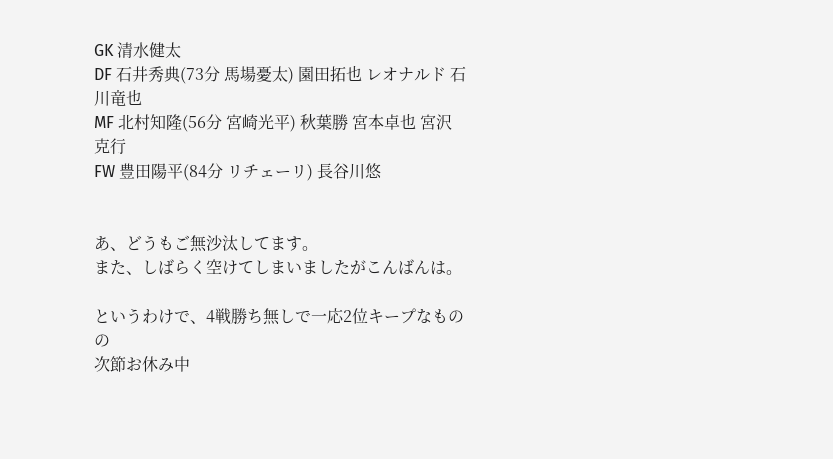GK 清水健太
DF 石井秀典(73分 馬場憂太) 園田拓也 レオナルド 石川竜也
MF 北村知隆(56分 宮崎光平) 秋葉勝 宮本卓也 宮沢克行
FW 豊田陽平(84分 リチェーリ) 長谷川悠


あ、どうもご無沙汰してます。
また、しばらく空けてしまいましたがこんばんは。

というわけで、4戦勝ち無しで一応2位キープなものの
次節お休み中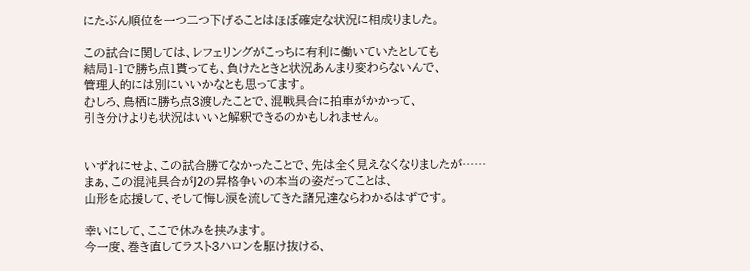にたぶん順位を一つ二つ下げることはほぼ確定な状況に相成りました。

この試合に関しては、レフェリングがこっちに有利に働いていたとしても
結局1-1で勝ち点1貰っても、負けたときと状況あんまり変わらないんで、
管理人的には別にいいかなとも思ってます。
むしろ、鳥栖に勝ち点3渡したことで、混戦具合に拍車がかかって、
引き分けよりも状況はいいと解釈できるのかもしれません。


いずれにせよ、この試合勝てなかったことで、先は全く見えなくなりましたが……
まぁ、この混沌具合がJ2の昇格争いの本当の姿だってことは、
山形を応援して、そして悔し涙を流してきた諸兄達ならわかるはずです。

幸いにして、ここで休みを挟みます。
今一度、巻き直してラスト3ハロンを駆け抜ける、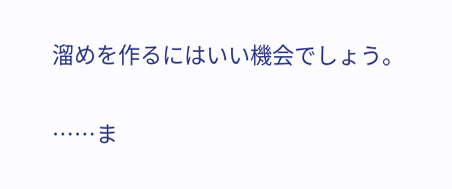溜めを作るにはいい機会でしょう。


……ま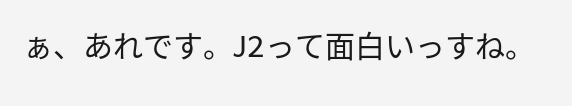ぁ、あれです。J2って面白いっすね。